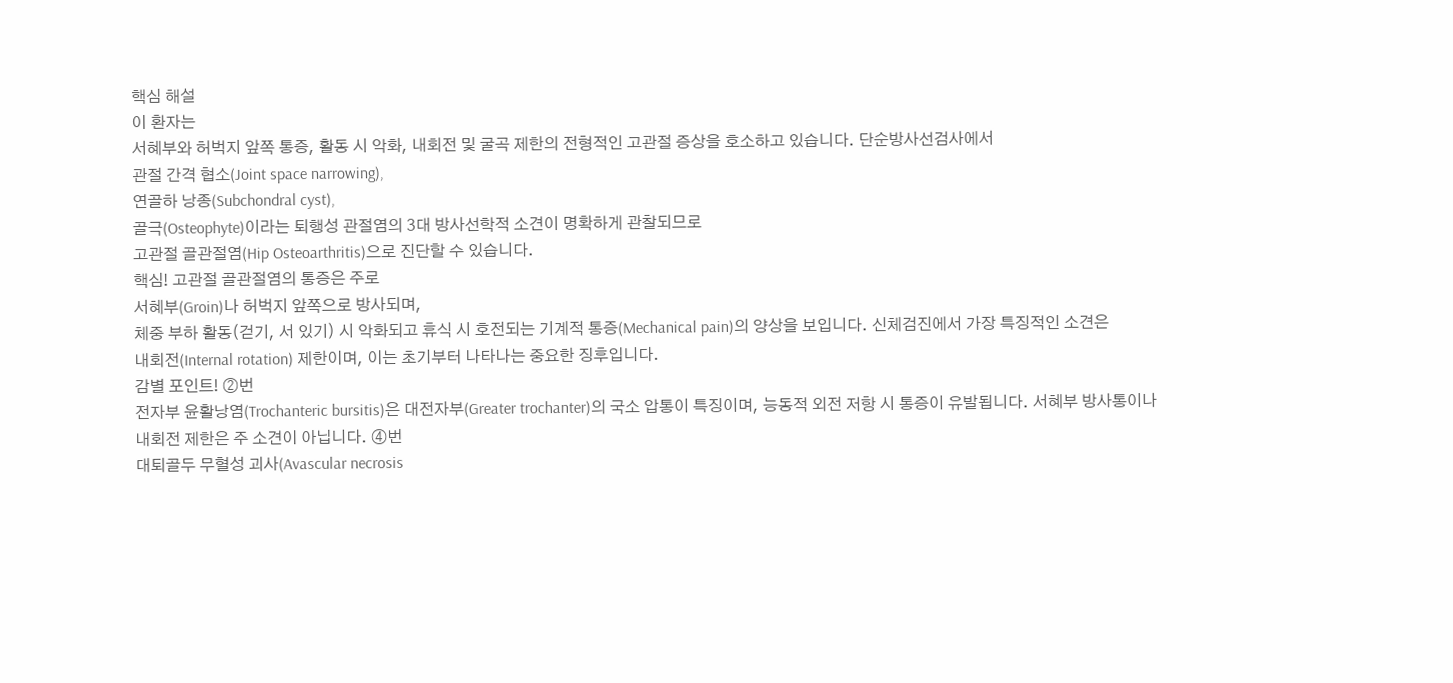핵심 해설
이 환자는
서혜부와 허벅지 앞쪽 통증, 활동 시 악화, 내회전 및 굴곡 제한의 전형적인 고관절 증상을 호소하고 있습니다. 단순방사선검사에서
관절 간격 협소(Joint space narrowing),
연골하 낭종(Subchondral cyst),
골극(Osteophyte)이라는 퇴행성 관절염의 3대 방사선학적 소견이 명확하게 관찰되므로
고관절 골관절염(Hip Osteoarthritis)으로 진단할 수 있습니다.
핵심! 고관절 골관절염의 통증은 주로
서혜부(Groin)나 허벅지 앞쪽으로 방사되며,
체중 부하 활동(걷기, 서 있기) 시 악화되고 휴식 시 호전되는 기계적 통증(Mechanical pain)의 양상을 보입니다. 신체검진에서 가장 특징적인 소견은
내회전(Internal rotation) 제한이며, 이는 초기부터 나타나는 중요한 징후입니다.
감별 포인트! ②번
전자부 윤활낭염(Trochanteric bursitis)은 대전자부(Greater trochanter)의 국소 압통이 특징이며, 능동적 외전 저항 시 통증이 유발됩니다. 서혜부 방사통이나 내회전 제한은 주 소견이 아닙니다. ④번
대퇴골두 무혈성 괴사(Avascular necrosis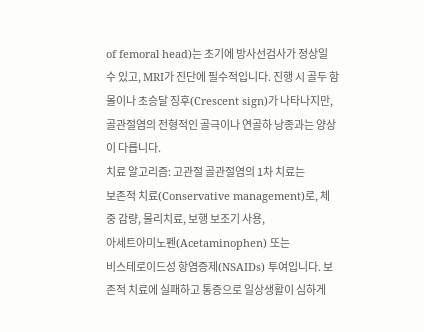of femoral head)는 초기에 방사선검사가 정상일 수 있고, MRI가 진단에 필수적입니다. 진행 시 골두 함몰이나 초승달 징후(Crescent sign)가 나타나지만, 골관절염의 전형적인 골극이나 연골하 낭종과는 양상이 다릅니다.
치료 알고리즘: 고관절 골관절염의 1차 치료는
보존적 치료(Conservative management)로, 체중 감량, 물리치료, 보행 보조기 사용,
아세트아미노펜(Acetaminophen) 또는
비스테로이드성 항염증제(NSAIDs) 투여입니다. 보존적 치료에 실패하고 통증으로 일상생활이 심하게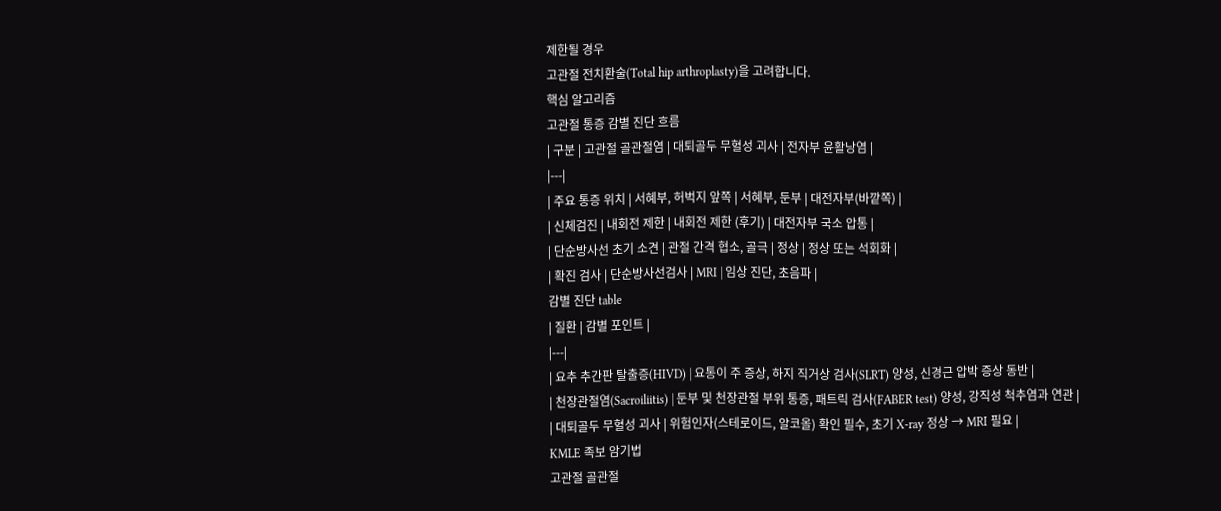제한될 경우
고관절 전치환술(Total hip arthroplasty)을 고려합니다.
핵심 알고리즘
고관절 통증 감별 진단 흐름
| 구분 | 고관절 골관절염 | 대퇴골두 무혈성 괴사 | 전자부 윤활낭염 |
|---|
| 주요 통증 위치 | 서혜부, 허벅지 앞쪽 | 서혜부, 둔부 | 대전자부(바깥쪽) |
| 신체검진 | 내회전 제한 | 내회전 제한 (후기) | 대전자부 국소 압통 |
| 단순방사선 초기 소견 | 관절 간격 협소, 골극 | 정상 | 정상 또는 석회화 |
| 확진 검사 | 단순방사선검사 | MRI | 임상 진단, 초음파 |
감별 진단 table
| 질환 | 감별 포인트 |
|---|
| 요추 추간판 탈출증(HIVD) | 요통이 주 증상, 하지 직거상 검사(SLRT) 양성, 신경근 압박 증상 동반 |
| 천장관절염(Sacroiliitis) | 둔부 및 천장관절 부위 통증, 패트릭 검사(FABER test) 양성, 강직성 척추염과 연관 |
| 대퇴골두 무혈성 괴사 | 위험인자(스테로이드, 알코올) 확인 필수, 초기 X-ray 정상 → MRI 필요 |
KMLE 족보 암기법
고관절 골관절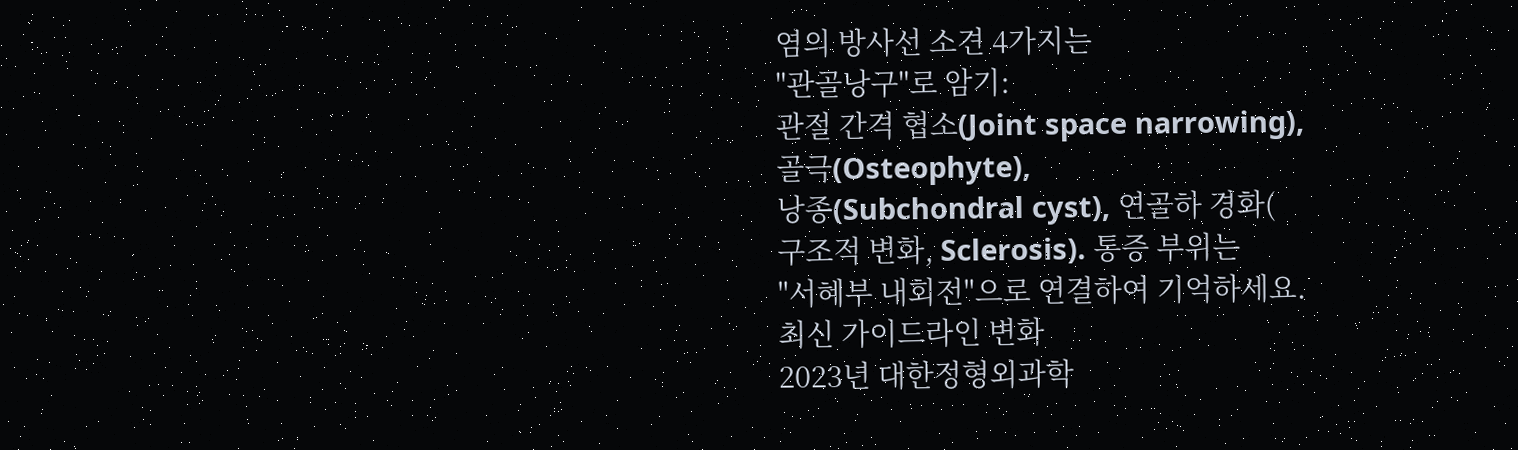염의 방사선 소견 4가지는
"관골낭구"로 암기:
관절 간격 협소(Joint space narrowing),
골극(Osteophyte),
낭종(Subchondral cyst), 연골하 경화(
구조적 변화, Sclerosis). 통증 부위는
"서혜부 내회전"으로 연결하여 기억하세요.
최신 가이드라인 변화
2023년 대한정형외과학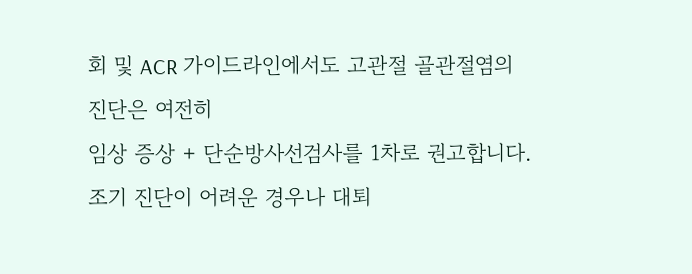회 및 ACR 가이드라인에서도 고관절 골관절염의 진단은 여전히
임상 증상 + 단순방사선검사를 1차로 권고합니다. 조기 진단이 어려운 경우나 대퇴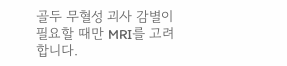골두 무혈성 괴사 감별이 필요할 때만 MRI를 고려합니다.